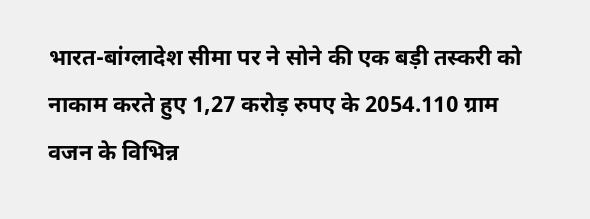भारत-बांग्लादेश सीमा पर ने सोने की एक बड़ी तस्करी को नाकाम करते हुए 1,27 करोड़ रुपए के 2054.110 ग्राम वजन के विभिन्न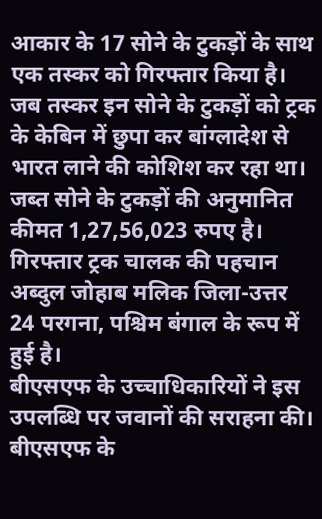आकार के 17 सोने के टुकड़ों के साथ एक तस्कर को गिरफ्तार किया है। जब तस्कर इन सोने के टुकड़ों को ट्रक के केबिन में छुपा कर बांग्लादेश से भारत लाने की कोशिश कर रहा था। जब्त सोने के टुकड़ों की अनुमानित कीमत 1,27,56,023 रुपए है। गिरफ्तार ट्रक चालक की पहचान अब्दुल जोहाब मलिक जिला-उत्तर 24 परगना, पश्चिम बंगाल के रूप में हुई है।
बीएसएफ के उच्चाधिकारियों ने इस उपलब्धि पर जवानों की सराहना की। बीएसएफ के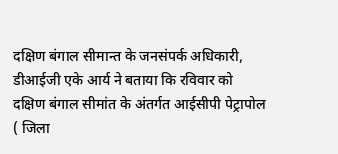दक्षिण बंगाल सीमान्त के जनसंपर्क अधिकारी, डीआईजी एके आर्य ने बताया कि रविवार को दक्षिण बंगाल सीमांत के अंतर्गत आईसीपी पेट्रापोल ( जिला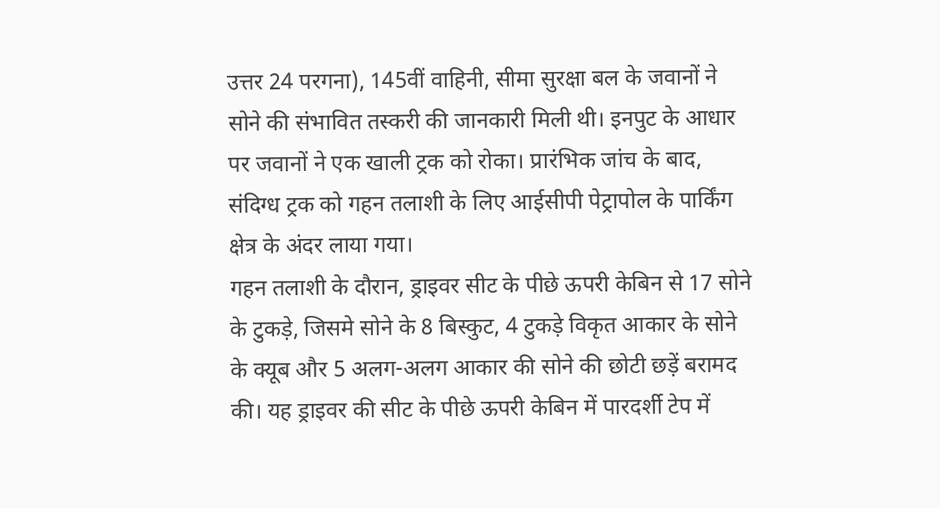उत्तर 24 परगना), 145वीं वाहिनी, सीमा सुरक्षा बल के जवानों ने सोने की संभावित तस्करी की जानकारी मिली थी। इनपुट के आधार पर जवानों ने एक खाली ट्रक को रोका। प्रारंभिक जांच के बाद, संदिग्ध ट्रक को गहन तलाशी के लिए आईसीपी पेट्रापोल के पार्किंग क्षेत्र के अंदर लाया गया।
गहन तलाशी के दौरान, ड्राइवर सीट के पीछे ऊपरी केबिन से 17 सोने के टुकड़े, जिसमे सोने के 8 बिस्कुट, 4 टुकड़े विकृत आकार के सोने के क्यूब और 5 अलग-अलग आकार की सोने की छोटी छड़ें बरामद की। यह ड्राइवर की सीट के पीछे ऊपरी केबिन में पारदर्शी टेप में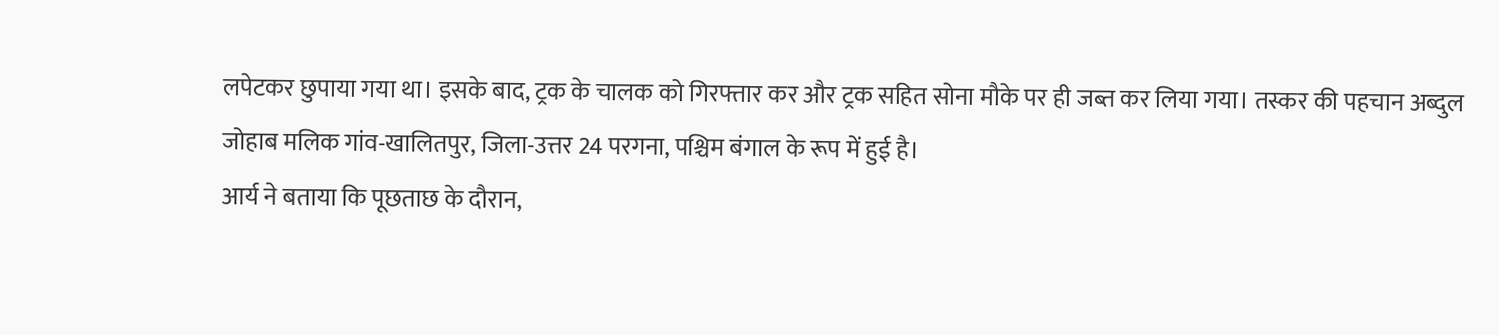लपेटकर छुपाया गया था। इसके बाद, ट्रक के चालक को गिरफ्तार कर और ट्रक सहित सोना मौके पर ही जब्त कर लिया गया। तस्कर की पहचान अब्दुल जोहाब मलिक गांव-खालितपुर, जिला-उत्तर 24 परगना, पश्चिम बंगाल के रूप में हुई है।
आर्य ने बताया कि पूछताछ के दौरान,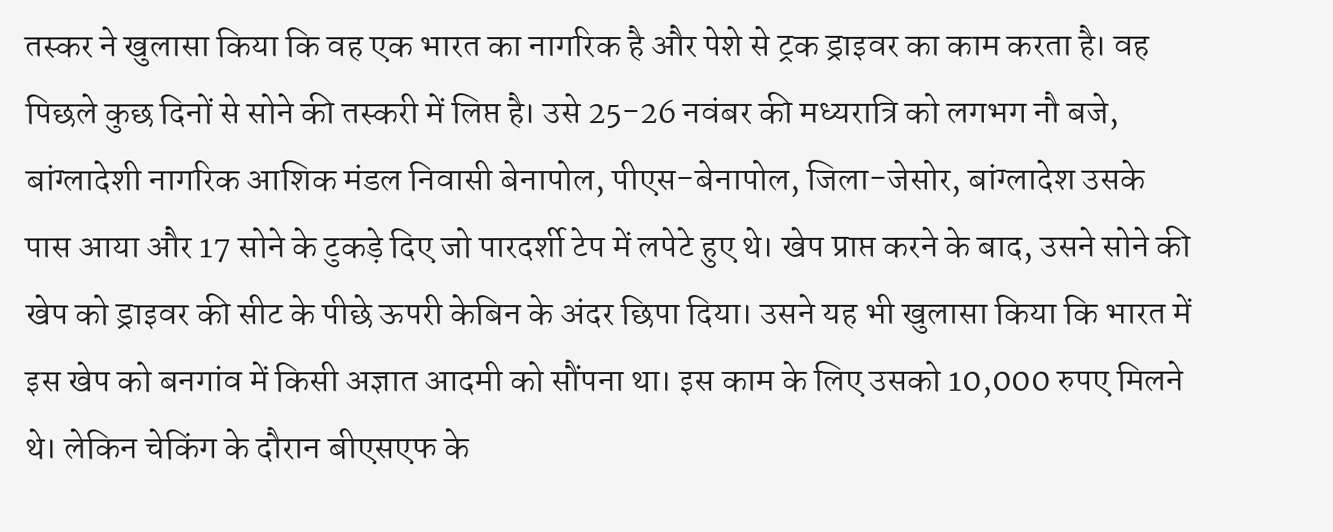तस्कर ने खुलासा किया कि वह एक भारत का नागरिक है और पेशे से ट्रक ड्राइवर का काम करता है। वह पिछले कुछ दिनों से सोने की तस्करी में लिप्त है। उसे 25-26 नवंबर की मध्यरात्रि को लगभग नौ बजे, बांग्लादेशी नागरिक आशिक मंडल निवासी बेनापोल, पीएस-बेनापोल, जिला-जेसोर, बांग्लादेश उसके पास आया और 17 सोने के टुकड़े दिए जो पारदर्शी टेप में लपेटे हुए थे। खेप प्राप्त करने के बाद, उसने सोने की खेप को ड्राइवर की सीट के पीछे ऊपरी केबिन के अंदर छिपा दिया। उसने यह भी खुलासा किया कि भारत में इस खेप को बनगांव में किसी अज्ञात आदमी को सौंपना था। इस काम के लिए उसको 10,000 रुपए मिलने थे। लेकिन चेकिंग के दौरान बीएसएफ के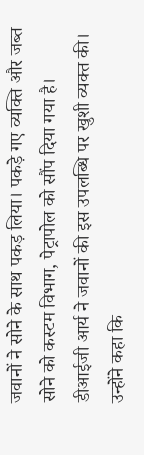जवानों ने सोने के साथ पकड़ लिया। पकड़े गए व्यक्ति और जब्त सोने को कस्टम विभाग, पेट्रापोल को सौंप दिया गया है।
डीआईजी आर्य ने जवानों की इस उपलब्धि पर खुशी व्यक्त की। उन्होंने कहा कि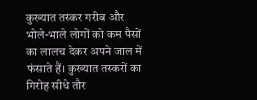कुख्यात तस्कर गरीब और भोले-भाले लोगों को कम पैसों का लालच देकर अपने जाल में फंसाते हैं। कुख्यात तस्करों का गिरोह सीधे तौर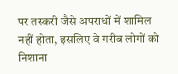पर तस्करी जैसे अपराधों में शामिल नहीं होता, इसलिए वे गरीब लोगों को निशाना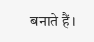बनाते हैं।